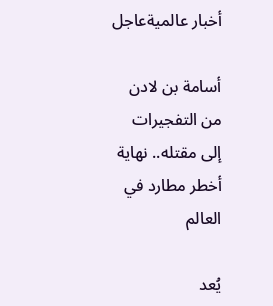أخبار عالميةعاجل

أسامة بن لادن من التفجيرات إلى مقتله.. نهاية أخطر مطارد في العالم

يُعد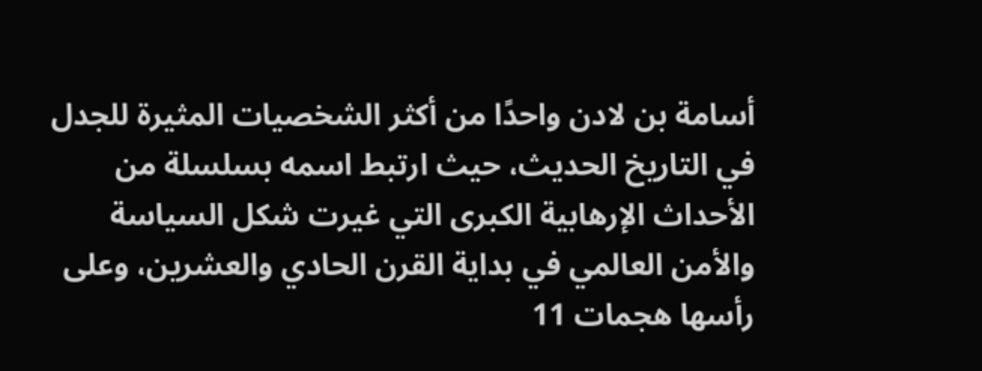أسامة بن لادن واحدًا من أكثر الشخصيات المثيرة للجدل في التاريخ الحديث، حيث ارتبط اسمه بسلسلة من الأحداث الإرهابية الكبرى التي غيرت شكل السياسة والأمن العالمي في بداية القرن الحادي والعشرين، وعلى رأسها هجمات 11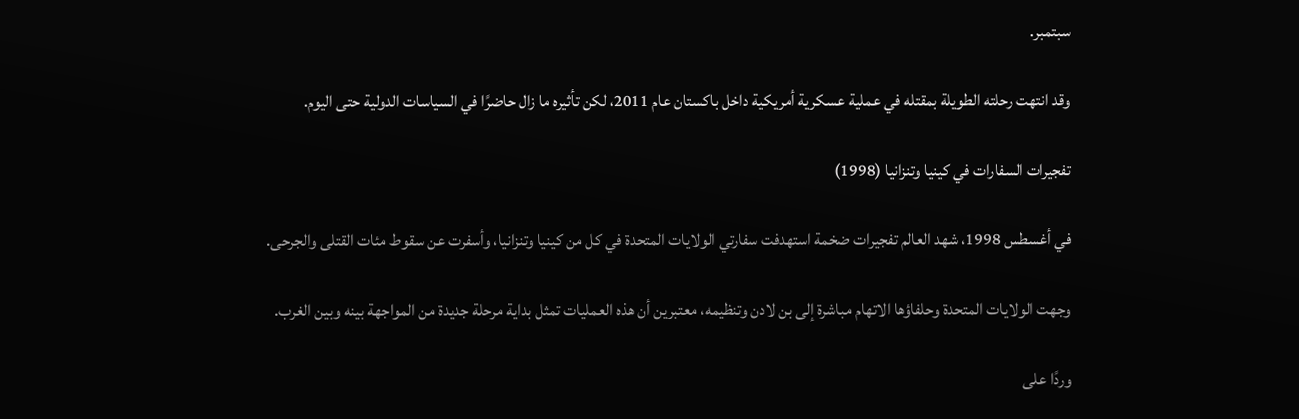سبتمبر.

وقد انتهت رحلته الطويلة بمقتله في عملية عسكرية أمريكية داخل باكستان عام 2011، لكن تأثيره ما زال حاضرًا في السياسات الدولية حتى اليوم.

تفجيرات السفارات في كينيا وتنزانيا (1998)

في أغسطس 1998، شهد العالم تفجيرات ضخمة استهدفت سفارتي الولايات المتحدة في كل من كينيا وتنزانيا، وأسفرت عن سقوط مئات القتلى والجرحى.

وجهت الولايات المتحدة وحلفاؤها الاتهام مباشرة إلى بن لادن وتنظيمه، معتبرين أن هذه العمليات تمثل بداية مرحلة جديدة من المواجهة بينه وبين الغرب.

وردًا على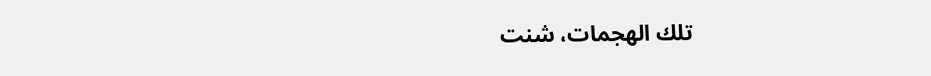تلك الهجمات، شنت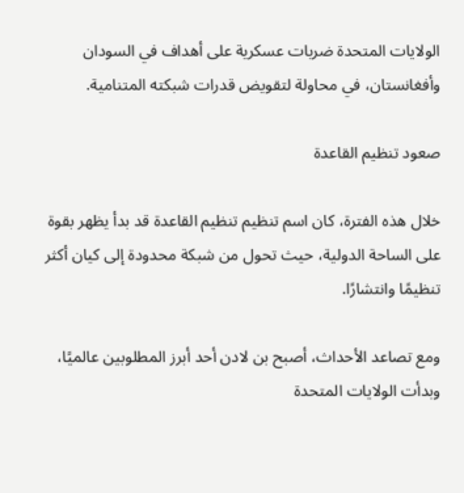الولايات المتحدة ضربات عسكرية على أهداف في السودان وأفغانستان، في محاولة لتقويض قدرات شبكته المتنامية.

صعود تنظيم القاعدة

خلال هذه الفترة، كان اسم تنظيم تنظيم القاعدة قد بدأ يظهر بقوة على الساحة الدولية، حيث تحول من شبكة محدودة إلى كيان أكثر تنظيمًا وانتشارًا.

ومع تصاعد الأحداث، أصبح بن لادن أحد أبرز المطلوبين عالميًا، وبدأت الولايات المتحدة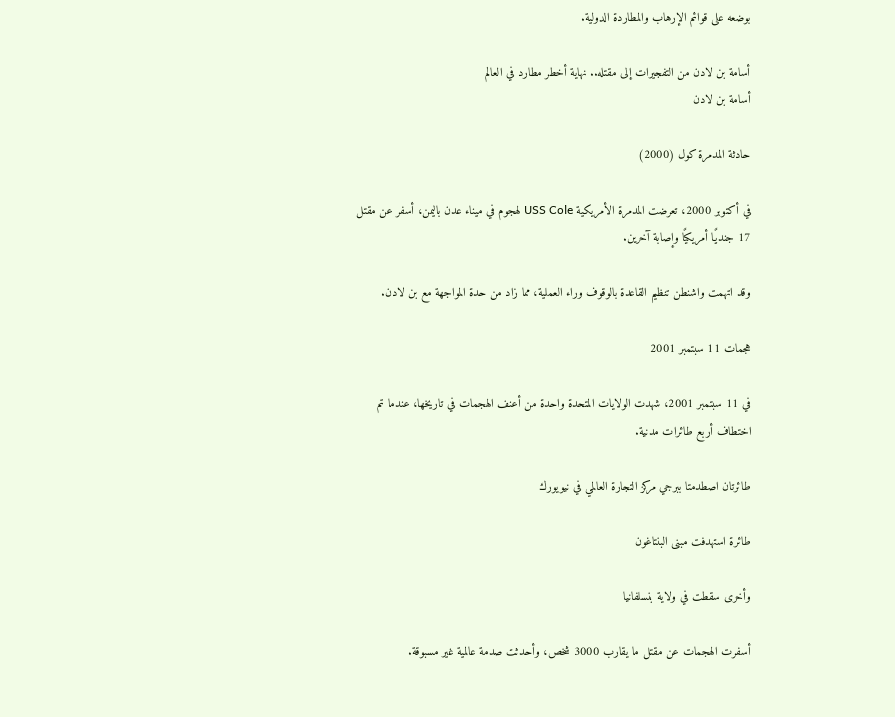بوضعه على قوائم الإرهاب والمطاردة الدولية.

أسامة بن لادن من التفجيرات إلى مقتله.. نهاية أخطر مطارد في العالم
أسامة بن لادن

حادثة المدمرة كول (2000)

في أكتوبر 2000، تعرضت المدمرة الأمريكية USS Cole لهجوم في ميناء عدن باليمن، أسفر عن مقتل 17 جنديًا أمريكيًا وإصابة آخرين.

وقد اتهمت واشنطن تنظيم القاعدة بالوقوف وراء العملية، مما زاد من حدة المواجهة مع بن لادن.

هجمات 11 سبتمبر 2001

في 11 سبتمبر 2001، شهدت الولايات المتحدة واحدة من أعنف الهجمات في تاريخها، عندما تم اختطاف أربع طائرات مدنية.

طائرتان اصطدمتا ببرجي مركز التجارة العالمي في نيويورك

طائرة استهدفت مبنى البنتاغون

وأخرى سقطت في ولاية بنسلفانيا

أسفرت الهجمات عن مقتل ما يقارب 3000 شخص، وأحدثت صدمة عالمية غير مسبوقة.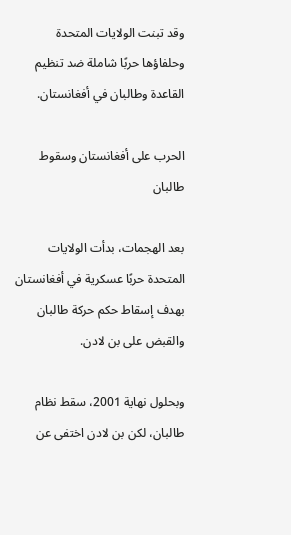وقد تبنت الولايات المتحدة وحلفاؤها حربًا شاملة ضد تنظيم القاعدة وطالبان في أفغانستان.

الحرب على أفغانستان وسقوط طالبان

بعد الهجمات، بدأت الولايات المتحدة حربًا عسكرية في أفغانستان بهدف إسقاط حكم حركة طالبان والقبض على بن لادن.

وبحلول نهاية 2001، سقط نظام طالبان، لكن بن لادن اختفى عن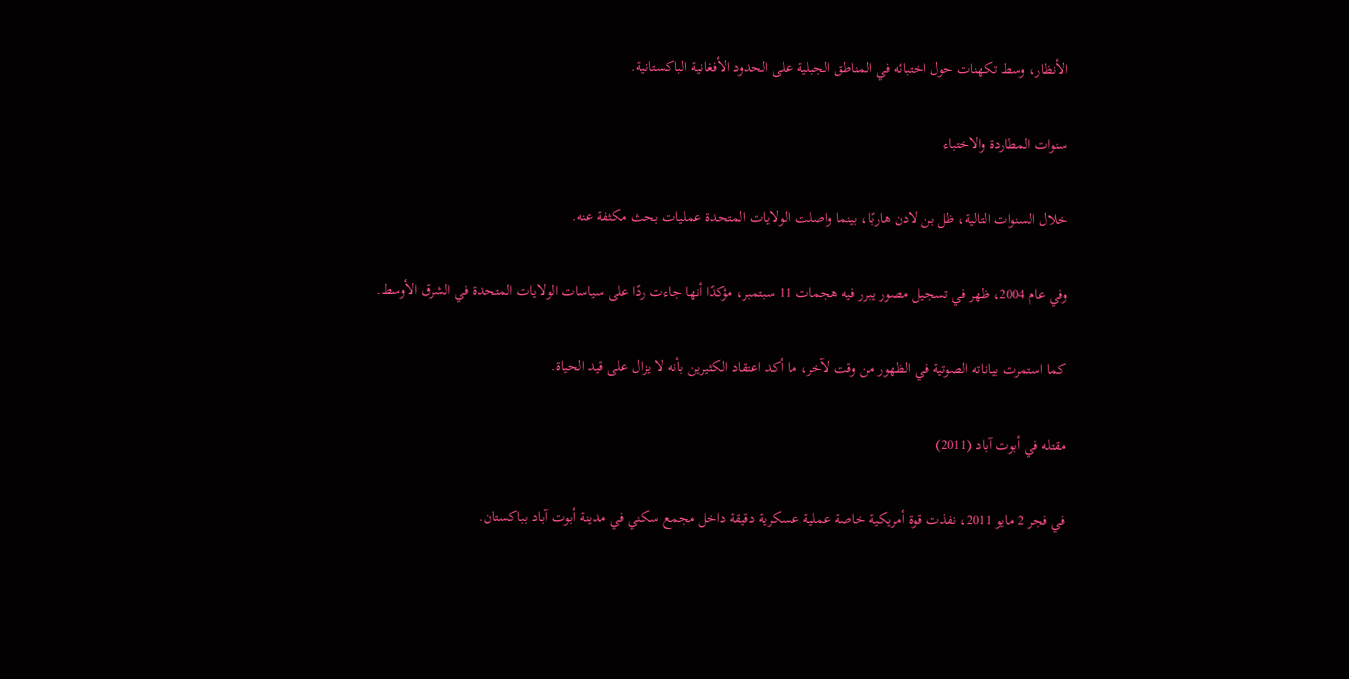الأنظار، وسط تكهنات حول اختبائه في المناطق الجبلية على الحدود الأفغانية الباكستانية.

سنوات المطاردة والاختباء

خلال السنوات التالية، ظل بن لادن هاربًا، بينما واصلت الولايات المتحدة عمليات بحث مكثفة عنه.

وفي عام 2004، ظهر في تسجيل مصور يبرر فيه هجمات 11 سبتمبر، مؤكدًا أنها جاءت ردًا على سياسات الولايات المتحدة في الشرق الأوسط.

كما استمرت بياناته الصوتية في الظهور من وقت لآخر، ما أكد اعتقاد الكثيرين بأنه لا يزال على قيد الحياة.

مقتله في أبوت آباد (2011)

في فجر 2 مايو 2011، نفذت قوة أمريكية خاصة عملية عسكرية دقيقة داخل مجمع سكني في مدينة أبوت آباد بباكستان.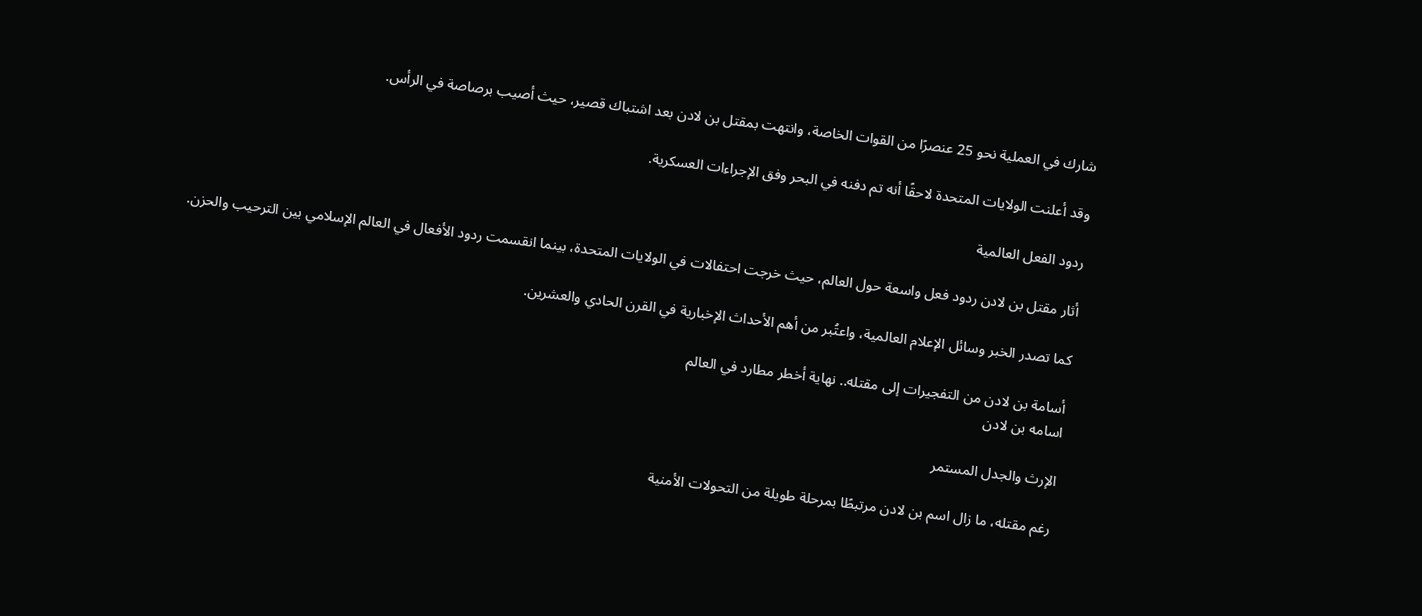شارك في العملية نحو 25 عنصرًا من القوات الخاصة، وانتهت بمقتل بن لادن بعد اشتباك قصير، حيث أصيب برصاصة في الرأس.

وقد أعلنت الولايات المتحدة لاحقًا أنه تم دفنه في البحر وفق الإجراءات العسكرية.

ردود الفعل العالمية

أثار مقتل بن لادن ردود فعل واسعة حول العالم، حيث خرجت احتفالات في الولايات المتحدة، بينما انقسمت ردود الأفعال في العالم الإسلامي بين الترحيب والحزن.

كما تصدر الخبر وسائل الإعلام العالمية، واعتُبر من أهم الأحداث الإخبارية في القرن الحادي والعشرين.

أسامة بن لادن من التفجيرات إلى مقتله.. نهاية أخطر مطارد في العالم
اسامه بن لادن

الإرث والجدل المستمر

رغم مقتله، ما زال اسم بن لادن مرتبطًا بمرحلة طويلة من التحولات الأمنية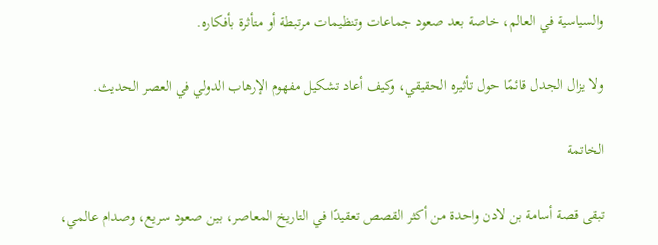والسياسية في العالم، خاصة بعد صعود جماعات وتنظيمات مرتبطة أو متأثرة بأفكاره.

ولا يزال الجدل قائمًا حول تأثيره الحقيقي، وكيف أعاد تشكيل مفهوم الإرهاب الدولي في العصر الحديث.

الخاتمة

تبقى قصة أسامة بن لادن واحدة من أكثر القصص تعقيدًا في التاريخ المعاصر، بين صعود سريع، وصدام عالمي،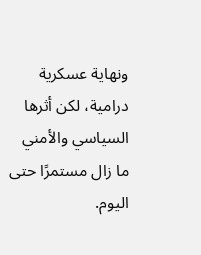ونهاية عسكرية درامية، لكن أثرها السياسي والأمني ما زال مستمرًا حتى اليوم.